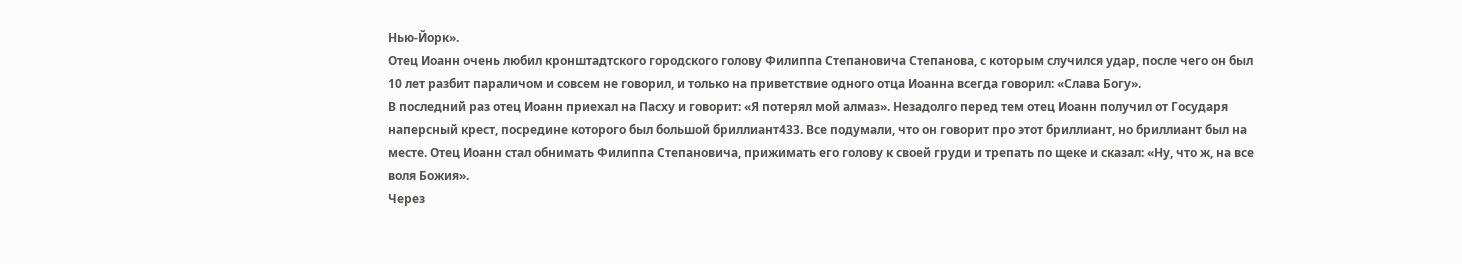Нью-Йорк».
Отец Иоанн очень любил кронштадтского городского голову Филиппа Степановича Степанова, с которым случился удар, после чего он был 10 лет разбит параличом и совсем не говорил, и только на приветствие одного отца Иоанна всегда говорил: «Слава Богу».
В последний раз отец Иоанн приехал на Пасху и говорит: «Я потерял мой алмаз». Незадолго перед тем отец Иоанн получил от Государя наперсный крест, посредине которого был большой бриллиант433. Все подумали, что он говорит про этот бриллиант, но бриллиант был на месте. Отец Иоанн стал обнимать Филиппа Степановича, прижимать его голову к своей груди и трепать по щеке и сказал: «Ну, что ж, на все воля Божия».
Через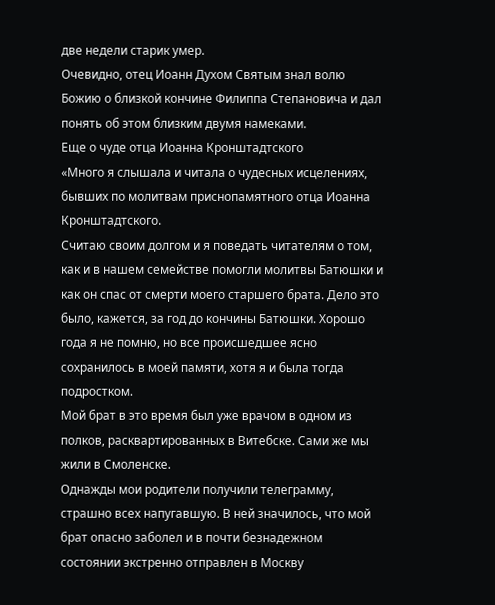две недели старик умер.
Очевидно, отец Иоанн Духом Святым знал волю Божию о близкой кончине Филиппа Степановича и дал понять об этом близким двумя намеками.
Еще о чуде отца Иоанна Кронштадтского
«Много я слышала и читала о чудесных исцелениях, бывших по молитвам приснопамятного отца Иоанна Кронштадтского.
Считаю своим долгом и я поведать читателям о том, как и в нашем семействе помогли молитвы Батюшки и как он спас от смерти моего старшего брата. Дело это было, кажется, за год до кончины Батюшки. Хорошо года я не помню, но все происшедшее ясно сохранилось в моей памяти, хотя я и была тогда подростком.
Мой брат в это время был уже врачом в одном из полков, расквартированных в Витебске. Сами же мы жили в Смоленске.
Однажды мои родители получили телеграмму, страшно всех напугавшую. В ней значилось, что мой брат опасно заболел и в почти безнадежном состоянии экстренно отправлен в Москву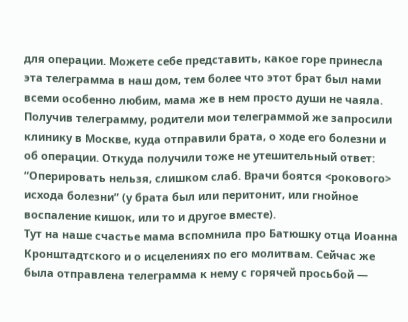для операции. Можете себе представить, какое горе принесла эта телеграмма в наш дом, тем более что этот брат был нами всеми особенно любим, мама же в нем просто души не чаяла.
Получив телеграмму, родители мои телеграммой же запросили клинику в Москве, куда отправили брата, о ходе его болезни и об операции. Откуда получили тоже не утешительный ответ: “Оперировать нельзя, слишком слаб. Врачи боятся <рокового> исхода болезни” (у брата был или перитонит, или гнойное воспаление кишок, или то и другое вместе).
Тут на наше счастье мама вспомнила про Батюшку отца Иоанна Кронштадтского и о исцелениях по его молитвам. Сейчас же была отправлена телеграмма к нему с горячей просьбой —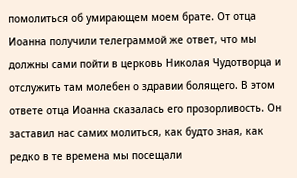помолиться об умирающем моем брате. От отца Иоанна получили телеграммой же ответ, что мы должны сами пойти в церковь Николая Чудотворца и отслужить там молебен о здравии болящего. В этом ответе отца Иоанна сказалась его прозорливость. Он заставил нас самих молиться, как будто зная, как редко в те времена мы посещали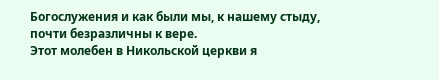Богослужения и как были мы, к нашему стыду, почти безразличны к вере.
Этот молебен в Никольской церкви я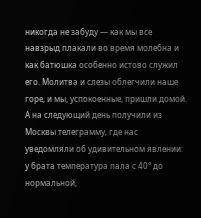никогда не забуду — как мы все навзрыд плакали во время молебна и как батюшка особенно истово служил его. Молитва и слезы облегчили наше горе, и мы, успокоенные, пришли домой. А на следующий день получили из Москвы телеграмму, где нас уведомляли об удивительном явлении: у брата температура пала с 40° до нормальной,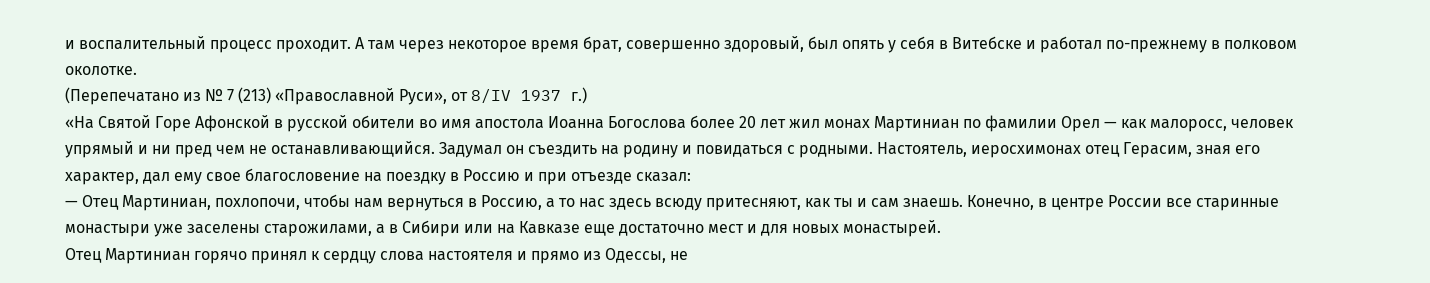и воспалительный процесс проходит. А там через некоторое время брат, совершенно здоровый, был опять у себя в Витебске и работал по-прежнему в полковом околотке.
(Перепечатано из № 7 (213) «Православной Руси», от 8/IV 1937 г.)
«На Святой Горе Афонской в русской обители во имя апостола Иоанна Богослова более 20 лет жил монах Мартиниан по фамилии Орел — как малоросс, человек упрямый и ни пред чем не останавливающийся. Задумал он съездить на родину и повидаться с родными. Настоятель, иеросхимонах отец Герасим, зная его характер, дал ему свое благословение на поездку в Россию и при отъезде сказал:
— Отец Мартиниан, похлопочи, чтобы нам вернуться в Россию, а то нас здесь всюду притесняют, как ты и сам знаешь. Конечно, в центре России все старинные монастыри уже заселены старожилами, а в Сибири или на Кавказе еще достаточно мест и для новых монастырей.
Отец Мартиниан горячо принял к сердцу слова настоятеля и прямо из Одессы, не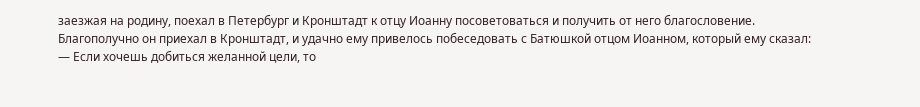заезжая на родину, поехал в Петербург и Кронштадт к отцу Иоанну посоветоваться и получить от него благословение.
Благополучно он приехал в Кронштадт, и удачно ему привелось побеседовать с Батюшкой отцом Иоанном, который ему сказал:
— Если хочешь добиться желанной цели, то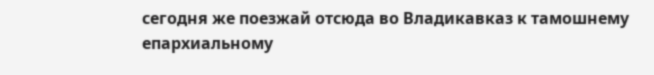сегодня же поезжай отсюда во Владикавказ к тамошнему епархиальному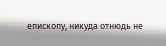епископу, никуда отнюдь не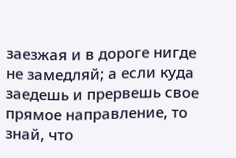заезжая и в дороге нигде не замедляй; а если куда заедешь и прервешь свое прямое направление, то знай, что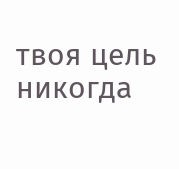твоя цель никогда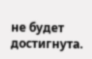не будет достигнута.